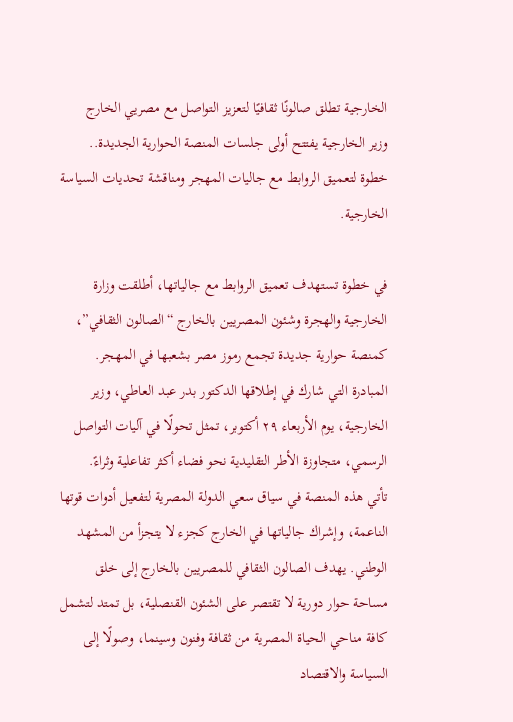الخارجية تطلق صالونًا ثقافيًا لتعزيز التواصل مع مصريي الخارج
وزير الخارجية يفتتح أولى جلسات المنصة الحوارية الجديدة.. خطوة لتعميق الروابط مع جاليات المهجر ومناقشة تحديات السياسة الخارجية.

في خطوة تستهدف تعميق الروابط مع جالياتها، أطلقت وزارة الخارجية والهجرة وشئون المصريين بالخارج “الصالون الثقافي”، كمنصة حوارية جديدة تجمع رموز مصر بشعبها في المهجر. المبادرة التي شارك في إطلاقها الدكتور بدر عبد العاطي، وزير الخارجية، يوم الأربعاء ٢٩ أكتوبر، تمثل تحولًا في آليات التواصل الرسمي، متجاوزة الأطر التقليدية نحو فضاء أكثر تفاعلية وثراءً.
تأتي هذه المنصة في سياق سعي الدولة المصرية لتفعيل أدوات قوتها الناعمة، وإشراك جالياتها في الخارج كجزء لا يتجزأ من المشهد الوطني. يهدف الصالون الثقافي للمصريين بالخارج إلى خلق مساحة حوار دورية لا تقتصر على الشئون القنصلية، بل تمتد لتشمل كافة مناحي الحياة المصرية من ثقافة وفنون وسينما، وصولًا إلى السياسة والاقتصاد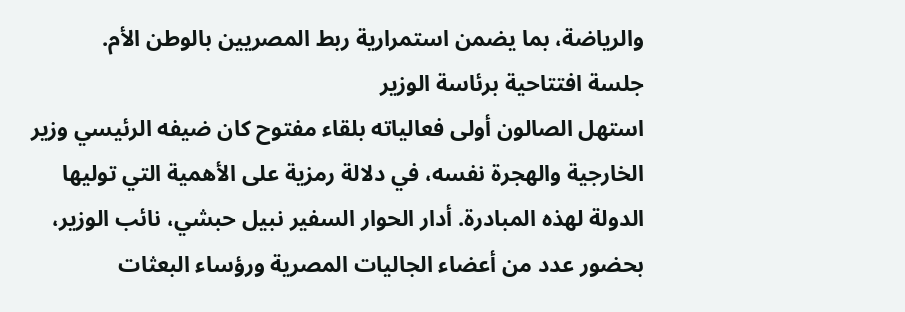والرياضة، بما يضمن استمرارية ربط المصريين بالوطن الأم.
جلسة افتتاحية برئاسة الوزير
استهل الصالون أولى فعالياته بلقاء مفتوح كان ضيفه الرئيسي وزير الخارجية والهجرة نفسه، في دلالة رمزية على الأهمية التي توليها الدولة لهذه المبادرة. أدار الحوار السفير نبيل حبشي، نائب الوزير، بحضور عدد من أعضاء الجاليات المصرية ورؤساء البعثات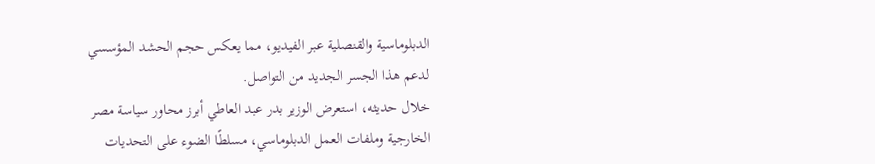الدبلوماسية والقنصلية عبر الفيديو، مما يعكس حجم الحشد المؤسسي لدعم هذا الجسر الجديد من التواصل.
خلال حديثه، استعرض الوزير بدر عبد العاطي أبرز محاور سياسة مصر الخارجية وملفات العمل الدبلوماسي، مسلطًا الضوء على التحديات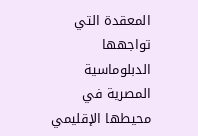المعقدة التي تواجهها الدبلوماسية المصرية في محيطها الإقليمي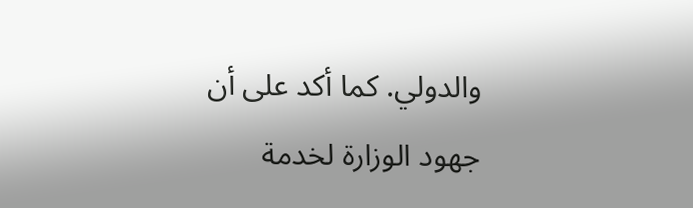والدولي. كما أكد على أن جهود الوزارة لخدمة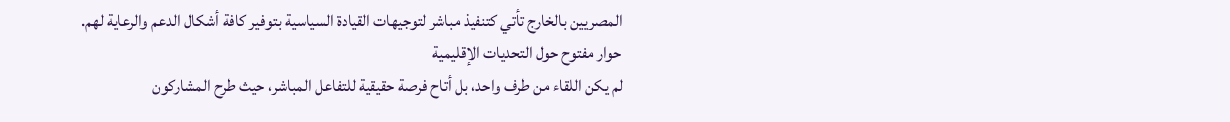المصريين بالخارج تأتي كتنفيذ مباشر لتوجيهات القيادة السياسية بتوفير كافة أشكال الدعم والرعاية لهم.
حوار مفتوح حول التحديات الإقليمية
لم يكن اللقاء من طرف واحد، بل أتاح فرصة حقيقية للتفاعل المباشر، حيث طرح المشاركون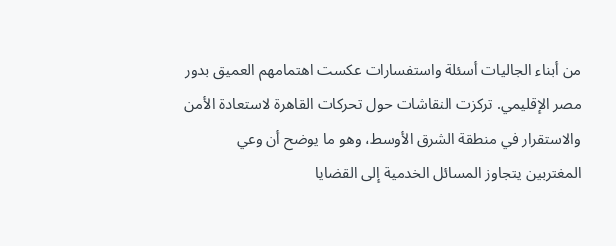من أبناء الجاليات أسئلة واستفسارات عكست اهتمامهم العميق بدور مصر الإقليمي. تركزت النقاشات حول تحركات القاهرة لاستعادة الأمن والاستقرار في منطقة الشرق الأوسط، وهو ما يوضح أن وعي المغتربين يتجاوز المسائل الخدمية إلى القضايا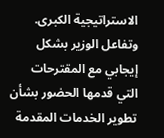الاستراتيجية الكبرى.
وتفاعل الوزير بشكل إيجابي مع المقترحات التي قدمها الحضور بشأن تطوير الخدمات المقدمة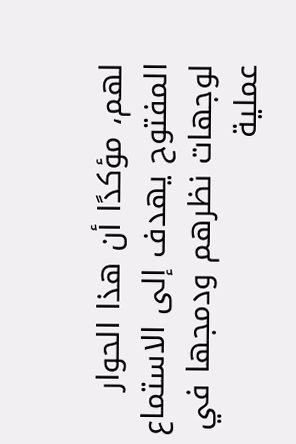لهم، مؤكدًا أن هذا الحوار المفتوح يهدف إلى الاستماع لوجهات نظرهم ودمجها في عملية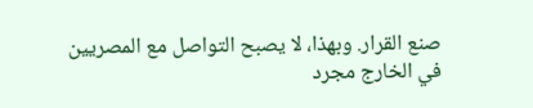صنع القرار. وبهذا، لا يصبح التواصل مع المصريين في الخارج مجرد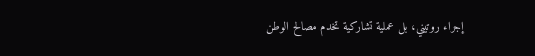إجراء روتيني، بل عملية تشاركية تخدم مصالح الوطن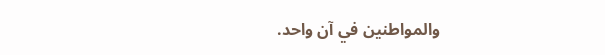والمواطنين في آن واحد.